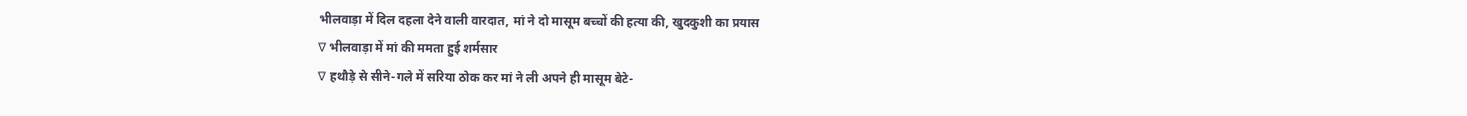भीलवाड़ा में दिल दहला देने वाली वारदात, मां ने दो मासूम बच्चों की हत्या की, खुदकुशी का प्रयास
∇ भीलवाड़ा में मां की ममता हुई शर्मसार
∇ हथौड़े से सीने-गले में सरिया ठोक कर मां ने ली अपने ही मासूम बेटे-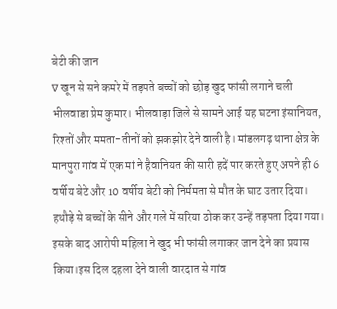बेटी की जान
∇ खून से सने कमरे में तड़पते बच्चों को छोड़ खुद फांसी लगाने चली
भीलवाडा प्रेम कुमार। भीलवाड़ा जिले से सामने आई यह घटना इंसानियत, रिश्तों और ममता-तीनों को झकझोर देने वाली है। मांडलगढ़ थाना क्षेत्र के मानपुरा गांव में एक मां ने हैवानियत की सारी हदें पार करते हुए अपने ही 6 वर्षीय बेटे और 10 वर्षीय बेटी को निर्ममता से मौत के घाट उतार दिया। हथौड़े से बच्चों के सीने और गले में सरिया ठोक कर उन्हें तड़पता दिया गया। इसके बाद आरोपी महिला ने खुद भी फांसी लगाकर जान देने का प्रयास किया।इस दिल दहला देने वाली वारदात से गांव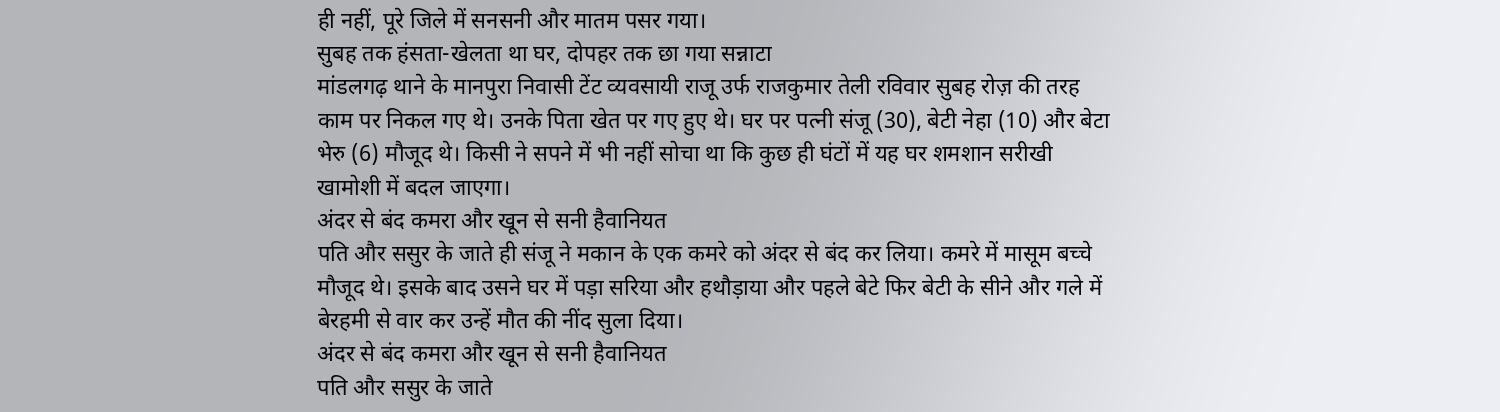ही नहीं, पूरे जिले में सनसनी और मातम पसर गया।
सुबह तक हंसता-खेलता था घर, दोपहर तक छा गया सन्नाटा
मांडलगढ़ थाने के मानपुरा निवासी टेंट व्यवसायी राजू उर्फ राजकुमार तेली रविवार सुबह रोज़ की तरह काम पर निकल गए थे। उनके पिता खेत पर गए हुए थे। घर पर पत्नी संजू (30), बेटी नेहा (10) और बेटा भेरु (6) मौजूद थे। किसी ने सपने में भी नहीं सोचा था कि कुछ ही घंटों में यह घर शमशान सरीखी खामोशी में बदल जाएगा।
अंदर से बंद कमरा और खून से सनी हैवानियत
पति और ससुर के जाते ही संजू ने मकान के एक कमरे को अंदर से बंद कर लिया। कमरे में मासूम बच्चे मौजूद थे। इसके बाद उसने घर में पड़ा सरिया और हथौड़ाया और पहले बेटे फिर बेटी के सीने और गले में बेरहमी से वार कर उन्हें मौत की नींद सुला दिया।
अंदर से बंद कमरा और खून से सनी हैवानियत
पति और ससुर के जाते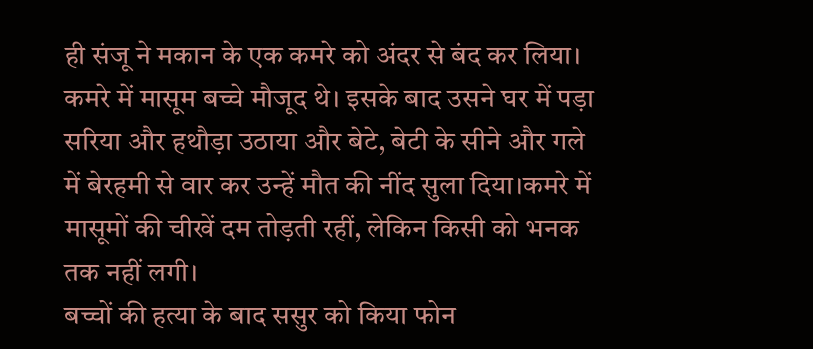ही संजू ने मकान के एक कमरे को अंदर से बंद कर लिया। कमरे में मासूम बच्चे मौजूद थे। इसके बाद उसने घर में पड़ा सरिया और हथौड़ा उठाया और बेटे, बेटी के सीने और गले में बेरहमी से वार कर उन्हें मौत की नींद सुला दिया।कमरे में मासूमों की चीखें दम तोड़ती रहीं, लेकिन किसी को भनक तक नहीं लगी।
बच्चों की हत्या के बाद ससुर को किया फोन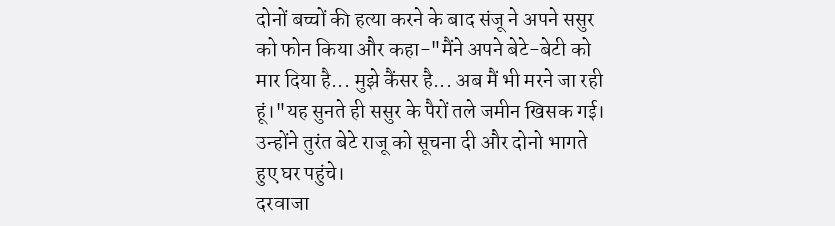दोनों बच्चों की हत्या करने के बाद संजू ने अपने ससुर को फोन किया और कहा-"मैंने अपने बेटे-बेटी को मार दिया है... मुझे कैंसर है... अब मैं भी मरने जा रही हूं।"यह सुनते ही ससुर के पैरों तले जमीन खिसक गई। उन्होंने तुरंत बेटे राजू को सूचना दी और दोनो भागते हुए घर पहुंचे।
दरवाजा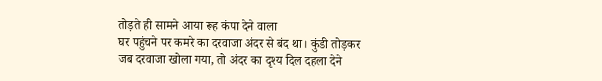तोड़ते ही सामने आया रूह कंपा देने वाला
घर पहुंचने पर कमरे का दरवाजा अंदर से बंद था। कुंडी तोड़कर जब दरवाजा खोला गया, तो अंदर का दृश्य दिल दहला देने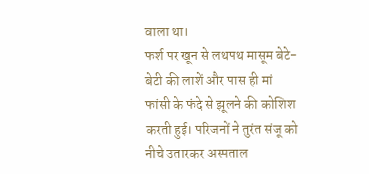वाला था।
फर्श पर खून से लथपथ मासूम बेटे-बेटी की लाशें और पास ही मां फांसी के फंदे से झूलने की कोशिश करती हुई। परिजनों ने तुरंत संजू को नीचे उतारकर अस्पताल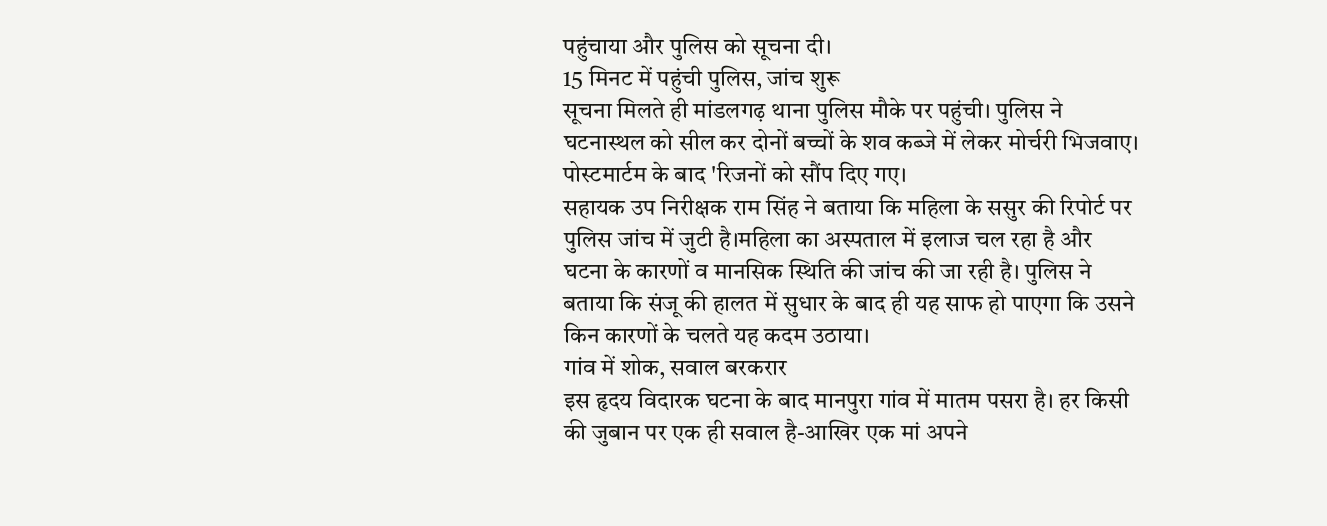पहुंचाया और पुलिस को सूचना दी।
15 मिनट में पहुंची पुलिस, जांच शुरू
सूचना मिलते ही मांडलगढ़ थाना पुलिस मौके पर पहुंची। पुलिस ने घटनास्थल को सील कर दोनों बच्चों के शव कब्जे में लेकर मोर्चरी भिजवाए। पोस्टमार्टम के बाद 'रिजनों को सौंप दिए गए।
सहायक उप निरीक्षक राम सिंह ने बताया कि महिला के ससुर की रिपोर्ट पर पुलिस जांच में जुटी है।महिला का अस्पताल में इलाज चल रहा है और घटना के कारणों व मानसिक स्थिति की जांच की जा रही है। पुलिस ने बताया कि संजू की हालत में सुधार के बाद ही यह साफ हो पाएगा कि उसने किन कारणों के चलते यह कदम उठाया।
गांव में शोक, सवाल बरकरार
इस हृदय विदारक घटना के बाद मानपुरा गांव में मातम पसरा है। हर किसी की जुबान पर एक ही सवाल है-आखिर एक मां अपने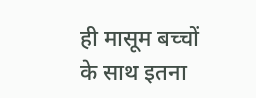ही मासूम बच्चों के साथ इतना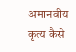अमानवीय कृत्य कैसे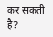कर सकती है?